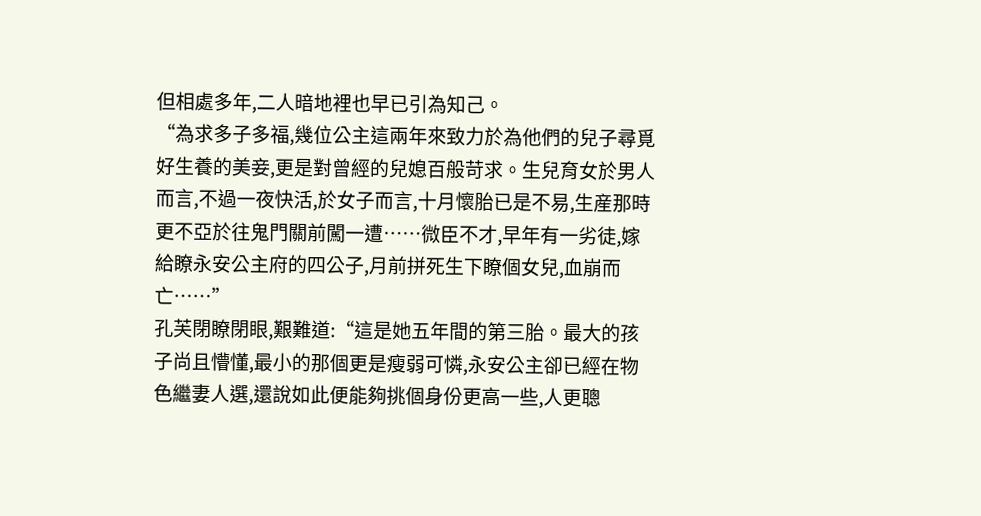但相處多年,二人暗地裡也早已引為知己。
“為求多子多福,幾位公主這兩年來致力於為他們的兒子尋覓好生養的美妾,更是對曾經的兒媳百般苛求。生兒育女於男人而言,不過一夜快活,於女子而言,十月懷胎已是不易,生産那時更不亞於往鬼門關前闖一遭……微臣不才,早年有一劣徒,嫁給瞭永安公主府的四公子,月前拼死生下瞭個女兒,血崩而亡……”
孔芙閉瞭閉眼,艱難道:“這是她五年間的第三胎。最大的孩子尚且懵懂,最小的那個更是瘦弱可憐,永安公主卻已經在物色繼妻人選,還說如此便能夠挑個身份更高一些,人更聰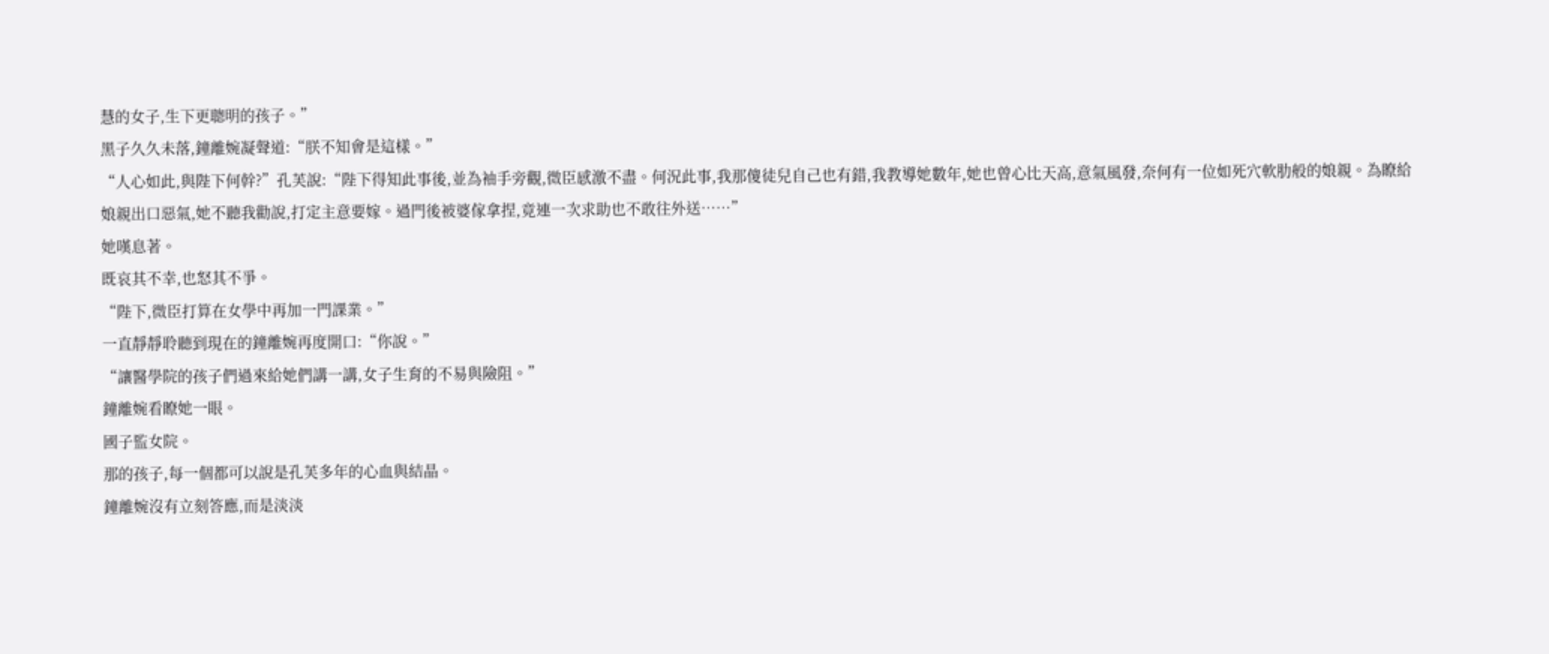慧的女子,生下更聰明的孩子。”
黑子久久未落,鐘離婉凝聲道:“朕不知會是這樣。”
“人心如此,與陛下何幹?”孔芙說:“陛下得知此事後,並為袖手旁觀,微臣感激不盡。何況此事,我那傻徒兒自己也有錯,我教導她數年,她也曾心比天高,意氣風發,奈何有一位如死穴軟肋般的娘親。為瞭給娘親出口惡氣,她不聽我勸說,打定主意要嫁。過門後被婆傢拿捏,竟連一次求助也不敢往外送……”
她嘆息著。
既哀其不幸,也怒其不爭。
“陛下,微臣打算在女學中再加一門課業。”
一直靜靜聆聽到現在的鐘離婉再度開口:“你說。”
“讓醫學院的孩子們過來給她們講一講,女子生育的不易與險阻。”
鐘離婉看瞭她一眼。
國子監女院。
那的孩子,每一個都可以說是孔芙多年的心血與結晶。
鐘離婉沒有立刻答應,而是淡淡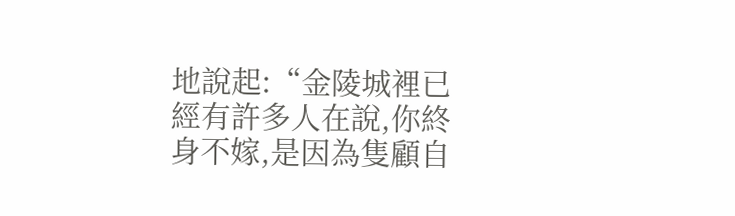地說起:“金陵城裡已經有許多人在說,你終身不嫁,是因為隻顧自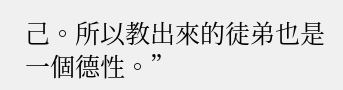己。所以教出來的徒弟也是一個德性。”